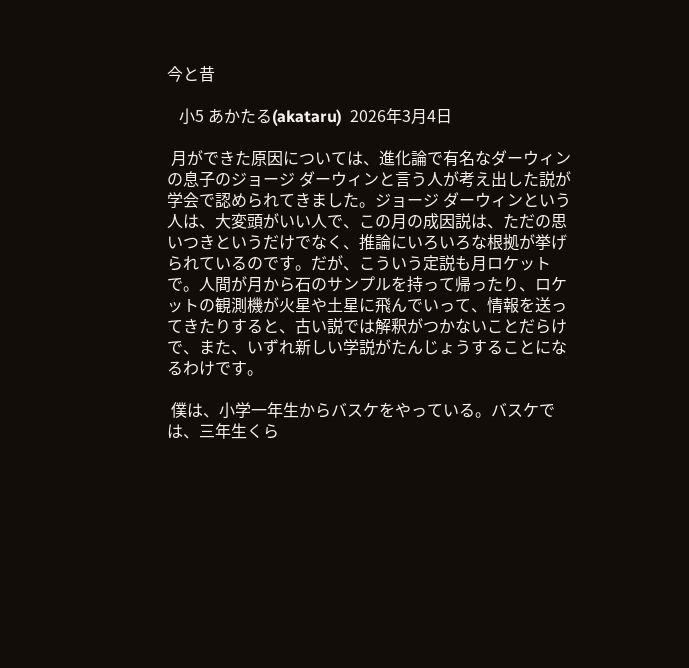今と昔

   小5 あかたる(akataru)  2026年3月4日

 月ができた原因については、進化論で有名なダーウィンの息子のジョージ ダーウィンと言う人が考え出した説が学会で認められてきました。ジョージ ダーウィンという人は、大変頭がいい人で、この月の成因説は、ただの思いつきというだけでなく、推論にいろいろな根拠が挙げられているのです。だが、こういう定説も月ロケットで。人間が月から石のサンプルを持って帰ったり、ロケットの観測機が火星や土星に飛んでいって、情報を送ってきたりすると、古い説では解釈がつかないことだらけで、また、いずれ新しい学説がたんじょうすることになるわけです。

 僕は、小学一年生からバスケをやっている。バスケでは、三年生くら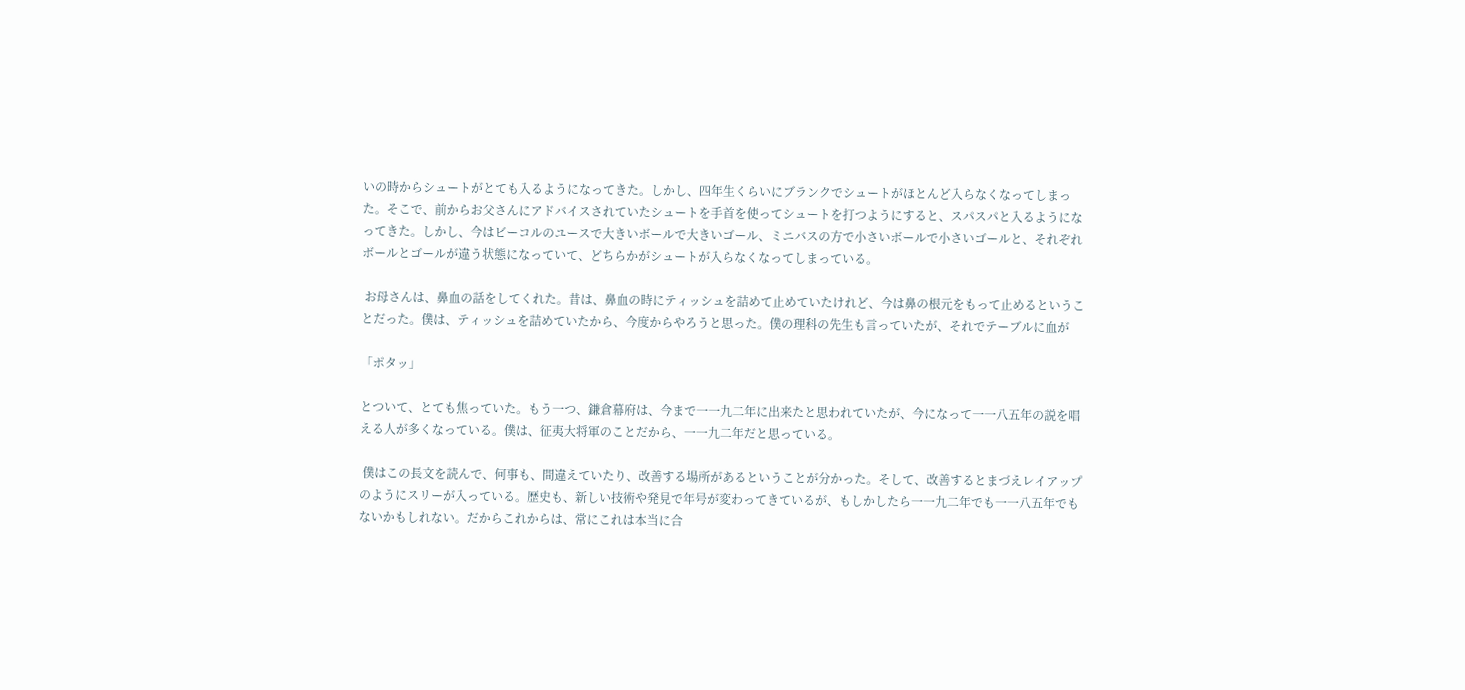いの時からシュートがとても入るようになってきた。しかし、四年生くらいにブランクでシュートがほとんど入らなくなってしまった。そこで、前からお父さんにアドバイスされていたシュートを手首を使ってシュートを打つようにすると、スパスパと入るようになってきた。しかし、今はビーコルのユースで大きいボールで大きいゴール、ミニバスの方で小さいボールで小さいゴールと、それぞれボールとゴールが違う状態になっていて、どちらかがシュートが入らなくなってしまっている。

 お母さんは、鼻血の話をしてくれた。昔は、鼻血の時にティッシュを詰めて止めていたけれど、今は鼻の根元をもって止めるということだった。僕は、ティッシュを詰めていたから、今度からやろうと思った。僕の理科の先生も言っていたが、それでテーブルに血が

「ポタッ」

とついて、とても焦っていた。もう一つ、鎌倉幕府は、今まで一一九二年に出来たと思われていたが、今になって一一八五年の説を唱える人が多くなっている。僕は、征夷大将軍のことだから、一一九二年だと思っている。

 僕はこの長文を読んで、何事も、間違えていたり、改善する場所があるということが分かった。そして、改善するとまづえレイアップのようにスリーが入っている。歴史も、新しい技術や発見で年号が変わってきているが、もしかしたら一一九二年でも一一八五年でもないかもしれない。だからこれからは、常にこれは本当に合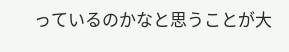っているのかなと思うことが大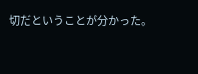切だということが分かった。